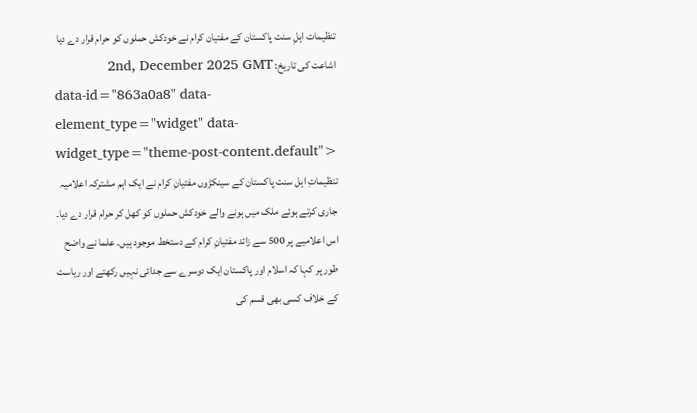تنظیمات اہلِ سنت پاکستان کے مفتیان کرام نے خودکش حملوں کو حرام قرار دے دیا
اشاعت کی تاریخ: 2nd, December 2025 GMT
data-id="863a0a8" data-element_type="widget" data-widget_type="theme-post-content.default">
تنظیماتِ اہل سنت پاکستان کے سینکڑوں مفتیانِ کرام نے ایک اہم مشترکہ اعلامیہ جاری کرتے ہوئے ملک میں ہونے والے خودکش حملوں کو کھل کر حرام قرار دے دیا۔
اس اعلامیے پر 500 سے زائد مفتیانِ کرام کے دستخط موجود ہیں۔ علما نے واضح طور پر کہا کہ اسلام اور پاکستان ایک دوسرے سے جدائی نہیں رکھتے اور ریاست کے خلاف کسی بھی قسم کی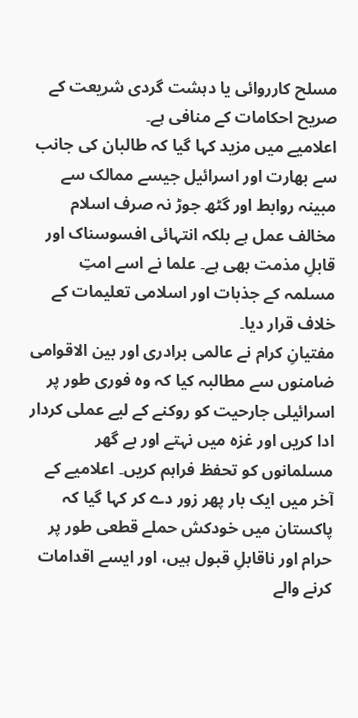مسلح کارروائی یا دہشت گردی شریعت کے صریح احکامات کے منافی ہے۔
اعلامیے میں مزید کہا گیا کہ طالبان کی جانب سے بھارت اور اسرائیل جیسے ممالک سے مبینہ روابط اور گٹھ جوڑ نہ صرف اسلام مخالف عمل ہے بلکہ انتہائی افسوسناک اور قابلِ مذمت بھی ہے۔ علما نے اسے امتِ مسلمہ کے جذبات اور اسلامی تعلیمات کے خلاف قرار دیا۔
مفتیانِ کرام نے عالمی برادری اور بین الاقوامی ضامنوں سے مطالبہ کیا کہ وہ فوری طور پر اسرائیلی جارحیت کو روکنے کے لیے عملی کردار ادا کریں اور غزہ میں نہتے اور بے گھر مسلمانوں کو تحفظ فراہم کریں۔ اعلامیے کے آخر میں ایک بار پھر زور دے کر کہا گیا کہ پاکستان میں خودکش حملے قطعی طور پر حرام اور ناقابلِ قبول ہیں، اور ایسے اقدامات کرنے والے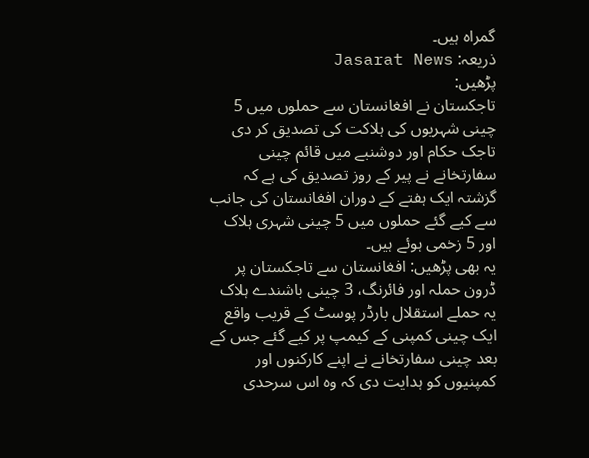گمراہ ہیں۔
ذریعہ: Jasarat News
پڑھیں:
تاجکستان نے افغانستان سے حملوں میں 5 چینی شہریوں کی ہلاکت کی تصدیق کر دی
تاجک حکام اور دوشنبے میں قائم چینی سفارتخانے نے پیر کے روز تصدیق کی ہے کہ گزشتہ ایک ہفتے کے دوران افغانستان کی جانب سے کیے گئے حملوں میں 5 چینی شہری ہلاک اور 5 زخمی ہوئے ہیں۔
یہ بھی پڑھیں: افغانستان سے تاجکستان پر ڈرون حملہ اور فائرنگ، 3 چینی باشندے ہلاک
یہ حملے استقلال بارڈر پوسٹ کے قریب واقع ایک چینی کمپنی کے کیمپ پر کیے گئے جس کے بعد چینی سفارتخانے نے اپنے کارکنوں اور کمپنیوں کو ہدایت دی کہ وہ اس سرحدی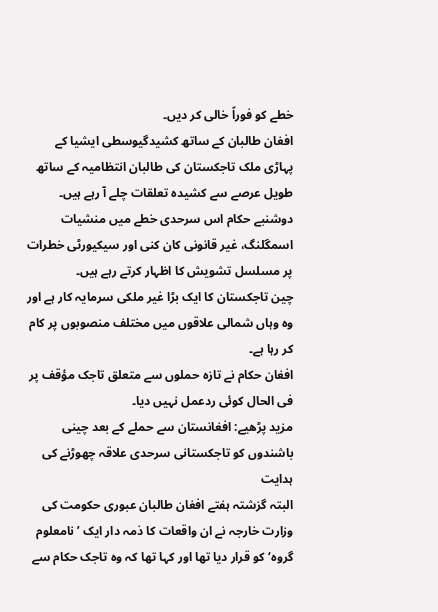خطے کو فوراً خالی کر دیں۔
افغان طالبان کے ساتھ کشیدگیوسطی ایشیا کے پہاڑی ملک تاجکستان کی طالبان انتظامیہ کے ساتھ طویل عرصے سے کشیدہ تعلقات چلے آ رہے ہیں۔
دوشنبے حکام اس سرحدی خطے میں منشیات اسمگلنگ، غیر قانونی کان کنی اور سیکیورٹی خطرات پر مسلسل تشویش کا اظہار کرتے رہے ہیں۔
چین تاجکستان کا ایک بڑا غیر ملکی سرمایہ کار ہے اور وہ وہاں شمالی علاقوں میں مختلف منصوبوں پر کام کر رہا ہے۔
افغان حکام نے تازہ حملوں سے متعلق تاجک مؤقف پر فی الحال کوئی ردعمل نہیں دیا۔
مزید پڑھیے: افغانستان سے حملے کے بعد چینی باشندوں کو تاجکستانی سرحدی علاقہ چھوڑنے کی ہدایت
البتہ گزشتہ ہفتے افغان طالبان عبوری حکومت کی وزارت خارجہ نے ان واقعات کا ذمہ دار ایک ’نامعلوم گروہ‘ کو قرار دیا تھا اور کہا تھا کہ وہ تاجک حکام سے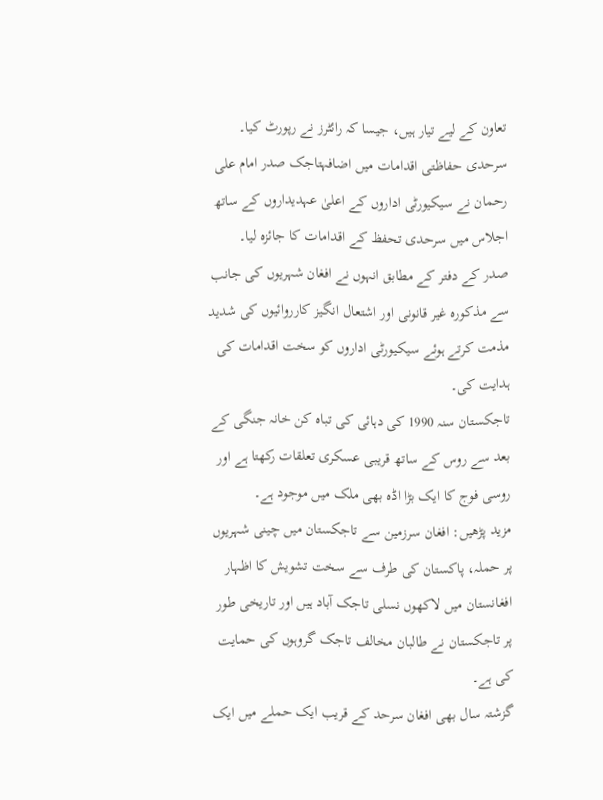تعاون کے لیے تیار ہیں، جیسا کہ رائٹرز نے رپورٹ کیا۔
سرحدی حفاظتی اقدامات میں اضافہتاجک صدر امام علی رحمان نے سیکیورٹی اداروں کے اعلیٰ عہدیداروں کے ساتھ اجلاس میں سرحدی تحفظ کے اقدامات کا جائزہ لیا۔
صدر کے دفتر کے مطابق انہوں نے افغان شہریوں کی جانب سے مذکورہ غیر قانونی اور اشتعال انگیز کارروائیوں کی شدید مذمت کرتے ہوئے سیکیورٹی اداروں کو سخت اقدامات کی ہدایت کی۔
تاجکستان سنہ 1990 کی دہائی کی تباہ کن خانہ جنگی کے بعد سے روس کے ساتھ قریبی عسکری تعلقات رکھتا ہے اور روسی فوج کا ایک بڑا اڈہ بھی ملک میں موجود ہے۔
مزید پڑھیں: افغان سرزمین سے تاجکستان میں چینی شہریوں پر حملہ، پاکستان کی طرف سے سخت تشویش کا اظہار
افغانستان میں لاکھوں نسلی تاجک آباد ہیں اور تاریخی طور پر تاجکستان نے طالبان مخالف تاجک گروہوں کی حمایت کی ہے۔
گزشتہ سال بھی افغان سرحد کے قریب ایک حملے میں ایک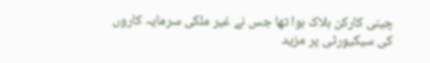چینی کارکن ہلاک ہوا تھا جس نے غیر ملکی سرمایہ کاروں کی سیکیورٹی پر مزید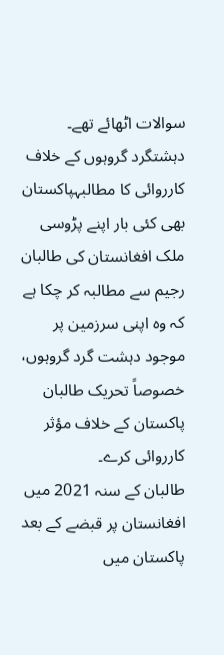سوالات اٹھائے تھے۔
دہشتگرد گروہوں کے خلاف کارروائی کا مطالبہپاکستان بھی کئی بار اپنے پڑوسی ملک افغانستان کی طالبان رجیم سے مطالبہ کر چکا ہے کہ وہ اپنی سرزمین پر موجود دہشت گرد گروہوں، خصوصاً تحریک طالبان پاکستان کے خلاف مؤثر کارروائی کرے۔
طالبان کے سنہ 2021 میں افغانستان پر قبضے کے بعد پاکستان میں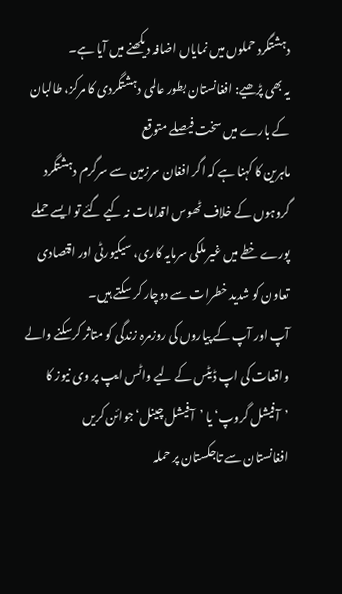دہشتگرد حملوں میں نمایاں اضافہ دیکھنے میں آیا ہے۔
یہ بھی پڑھیے: افغانستان بطور عالمی دہشتگردی کا مرکز، طالبان کے بارے میں سخت فیصلے متوقع
ماہرین کا کہنا ہے کہ اگر افغان سرزمین سے سرگرم دہشتگرد گروہوں کے خلاف ٹھوس اقدامات نہ کیے گئے تو ایسے حملے پورے خطے میں غیر ملکی سرمایہ کاری، سیکیورٹی اور اقتصادی تعاون کو شدید خطرات سے دوچار کر سکتے ہیں۔
آپ اور آپ کے پیاروں کی روزمرہ زندگی کو متاثر کرسکنے والے واقعات کی اپ ڈیٹس کے لیے واٹس ایپ پر وی نیوز کا ’آفیشل گروپ‘ یا ’آفیشل چینل‘ جوائن کریں
افغانستان سے تاجکستان پر حملہ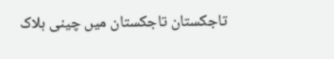تاجکستان تاجکستان میں چینی ہلاک